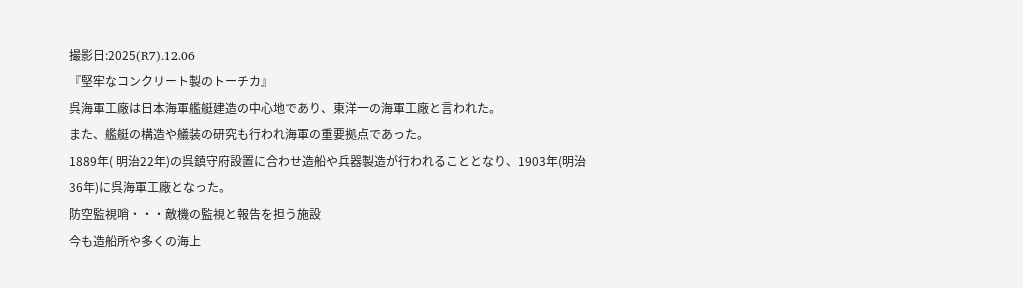撮影日:2025(R7).12.06
『堅牢なコンクリート製のトーチカ』
呉海軍工廠は日本海軍艦艇建造の中心地であり、東洋一の海軍工廠と言われた。
また、艦艇の構造や艤装の研究も行われ海軍の重要拠点であった。
1889年( 明治22年)の呉鎮守府設置に合わせ造船や兵器製造が行われることとなり、1903年(明治36年)に呉海軍工廠となった。
防空監視哨・・・敵機の監視と報告を担う施設
今も造船所や多くの海上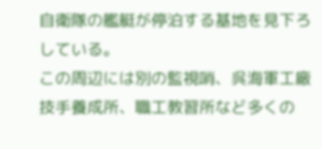自衛隊の艦艇が停泊する基地を見下ろしている。
この周辺には別の監視哨、呉海軍工廠技手養成所、職工教習所など多くの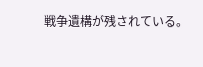戦争遺構が残されている。